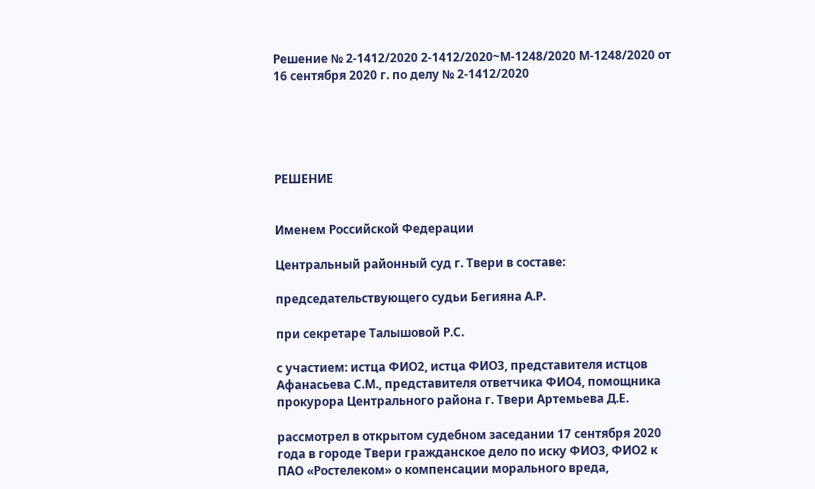Решение № 2-1412/2020 2-1412/2020~М-1248/2020 М-1248/2020 от 16 сентября 2020 г. по делу № 2-1412/2020





РЕШЕНИЕ


Именем Российской Федерации

Центральный районный суд г. Твери в составе:

председательствующего судьи Бегияна А.Р.

при секретаре Талышовой Р.С.

с участием: истца ФИО2, истца ФИО3, представителя истцов Афанасьева С.М., представителя ответчика ФИО4, помощника прокурора Центрального района г. Твери Артемьева Д.Е.

рассмотрел в открытом судебном заседании 17 сентября 2020 года в городе Твери гражданское дело по иску ФИО3, ФИО2 к ПАО «Ростелеком» о компенсации морального вреда,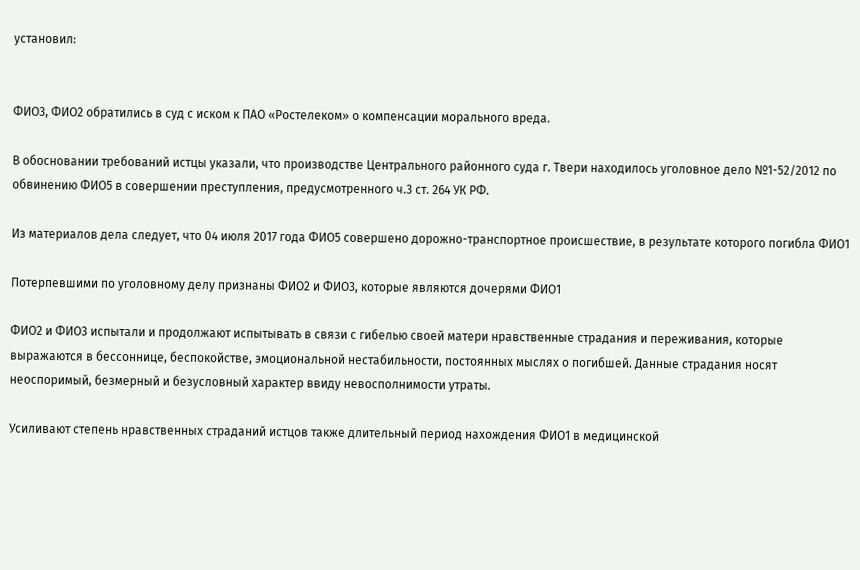установил:


ФИО3, ФИО2 обратились в суд с иском к ПАО «Ростелеком» о компенсации морального вреда.

В обосновании требований истцы указали, что производстве Центрального районного суда г. Твери находилось уголовное дело №1-52/2012 по обвинению ФИО5 в совершении преступления, предусмотренного ч.3 ст. 264 УК РФ.

Из материалов дела следует, что 04 июля 2017 года ФИО5 совершено дорожно-транспортное происшествие, в результате которого погибла ФИО1

Потерпевшими по уголовному делу признаны ФИО2 и ФИО3, которые являются дочерями ФИО1

ФИО2 и ФИО3 испытали и продолжают испытывать в связи с гибелью своей матери нравственные страдания и переживания, которые выражаются в бессоннице, беспокойстве, эмоциональной нестабильности, постоянных мыслях о погибшей. Данные страдания носят неоспоримый, безмерный и безусловный характер ввиду невосполнимости утраты.

Усиливают степень нравственных страданий истцов также длительный период нахождения ФИО1 в медицинской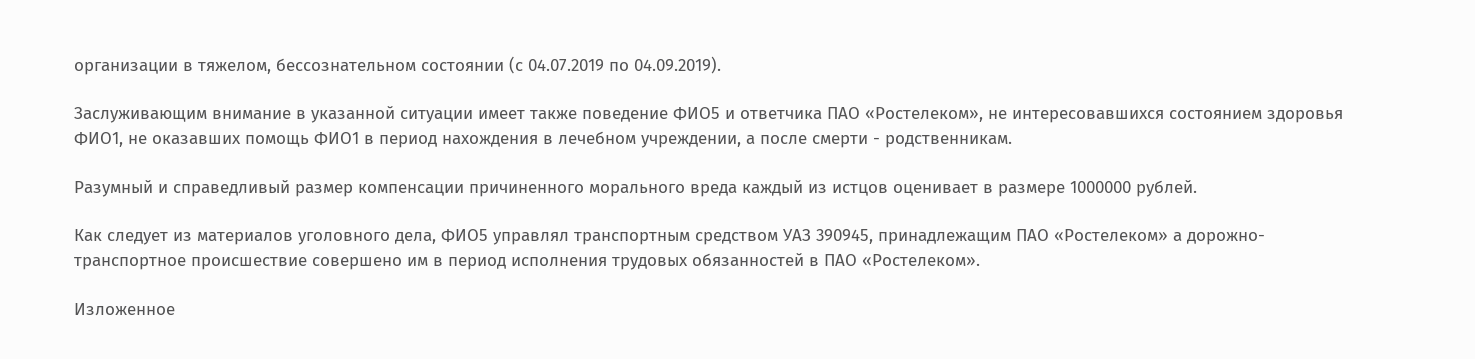организации в тяжелом, бессознательном состоянии (с 04.07.2019 по 04.09.2019).

Заслуживающим внимание в указанной ситуации имеет также поведение ФИО5 и ответчика ПАО «Ростелеком», не интересовавшихся состоянием здоровья ФИО1, не оказавших помощь ФИО1 в период нахождения в лечебном учреждении, а после смерти - родственникам.

Разумный и справедливый размер компенсации причиненного морального вреда каждый из истцов оценивает в размере 1000000 рублей.

Как следует из материалов уголовного дела, ФИО5 управлял транспортным средством УАЗ 390945, принадлежащим ПАО «Ростелеком» а дорожно-транспортное происшествие совершено им в период исполнения трудовых обязанностей в ПАО «Ростелеком».

Изложенное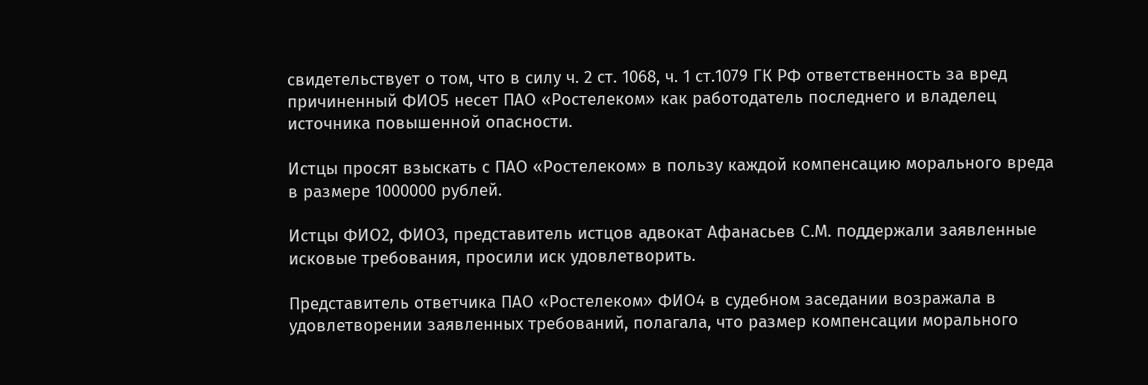свидетельствует о том, что в силу ч. 2 ст. 1068, ч. 1 ст.1079 ГК РФ ответственность за вред причиненный ФИО5 несет ПАО «Ростелеком» как работодатель последнего и владелец источника повышенной опасности.

Истцы просят взыскать с ПАО «Ростелеком» в пользу каждой компенсацию морального вреда в размере 1000000 рублей.

Истцы ФИО2, ФИО3, представитель истцов адвокат Афанасьев С.М. поддержали заявленные исковые требования, просили иск удовлетворить.

Представитель ответчика ПАО «Ростелеком» ФИО4 в судебном заседании возражала в удовлетворении заявленных требований, полагала, что размер компенсации морального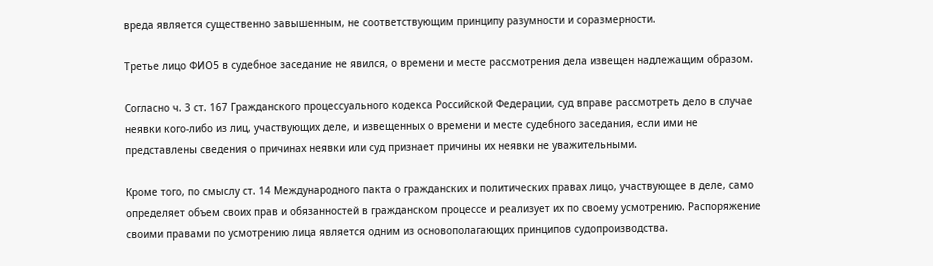вреда является существенно завышенным, не соответствующим принципу разумности и соразмерности.

Третье лицо ФИО5 в судебное заседание не явился, о времени и месте рассмотрения дела извещен надлежащим образом.

Согласно ч. 3 ст. 167 Гражданского процессуального кодекса Российской Федерации, суд вправе рассмотреть дело в случае неявки кого-либо из лиц, участвующих деле, и извещенных о времени и месте судебного заседания, если ими не представлены сведения о причинах неявки или суд признает причины их неявки не уважительными.

Кроме того, по смыслу ст. 14 Международного пакта о гражданских и политических правах лицо, участвующее в деле, само определяет объем своих прав и обязанностей в гражданском процессе и реализует их по своему усмотрению. Распоряжение своими правами по усмотрению лица является одним из основополагающих принципов судопроизводства.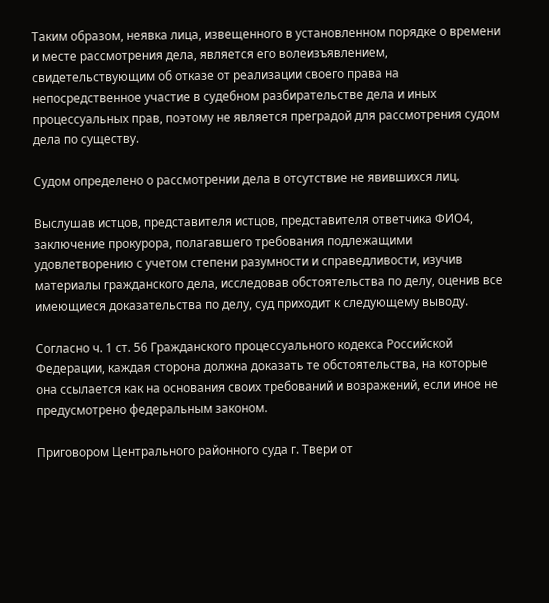Таким образом, неявка лица, извещенного в установленном порядке о времени и месте рассмотрения дела, является его волеизъявлением, свидетельствующим об отказе от реализации своего права на непосредственное участие в судебном разбирательстве дела и иных процессуальных прав, поэтому не является преградой для рассмотрения судом дела по существу.

Судом определено о рассмотрении дела в отсутствие не явившихся лиц.

Выслушав истцов, представителя истцов, представителя ответчика ФИО4, заключение прокурора, полагавшего требования подлежащими удовлетворению с учетом степени разумности и справедливости, изучив материалы гражданского дела, исследовав обстоятельства по делу, оценив все имеющиеся доказательства по делу, суд приходит к следующему выводу.

Согласно ч. 1 ст. 56 Гражданского процессуального кодекса Российской Федерации, каждая сторона должна доказать те обстоятельства, на которые она ссылается как на основания своих требований и возражений, если иное не предусмотрено федеральным законом.

Приговором Центрального районного суда г. Твери от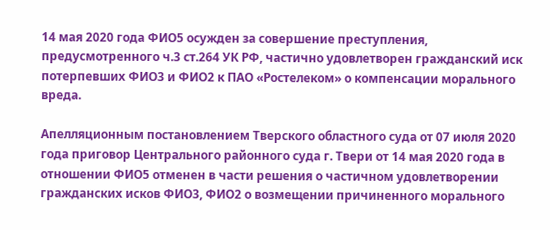14 мая 2020 года ФИО5 осужден за совершение преступления, предусмотренного ч.3 ст.264 УК РФ, частично удовлетворен гражданский иск потерпевших ФИО3 и ФИО2 к ПАО «Ростелеком» о компенсации морального вреда.

Апелляционным постановлением Тверского областного суда от 07 июля 2020 года приговор Центрального районного суда г. Твери от 14 мая 2020 года в отношении ФИО5 отменен в части решения о частичном удовлетворении гражданских исков ФИО3, ФИО2 о возмещении причиненного морального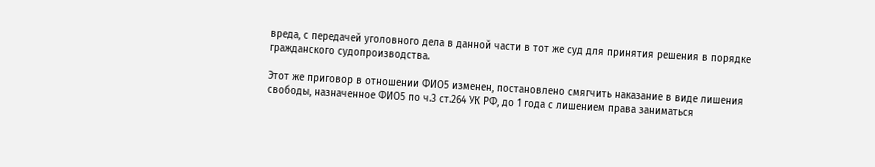вреда, с передачей уголовного дела в данной части в тот же суд для принятия решения в порядке гражданского судопроизводства.

Этот же приговор в отношении ФИО5 изменен, постановлено смягчить наказание в виде лишения свободы, назначенное ФИО5 по ч.3 ст.264 УК РФ, до 1 года с лишением права заниматься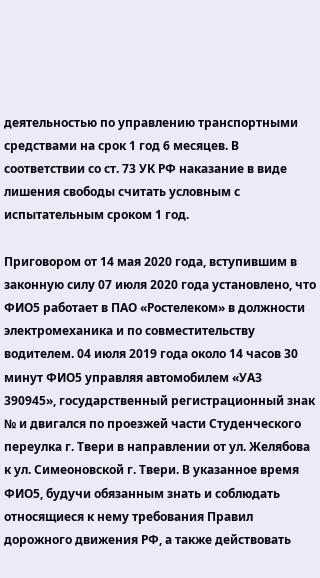деятельностью по управлению транспортными средствами на срок 1 год 6 месяцев. В соответствии со ст. 73 УК РФ наказание в виде лишения свободы считать условным с испытательным сроком 1 год.

Приговором от 14 мая 2020 года, вступившим в законную силу 07 июля 2020 года установлено, что ФИО5 работает в ПАО «Ростелеком» в должности электромеханика и по совместительству водителем. 04 июля 2019 года около 14 часов 30 минут ФИО5 управляя автомобилем «УАЗ 390945», государственный регистрационный знак № и двигался по проезжей части Студенческого переулка г. Твери в направлении от ул. Желябова к ул. Симеоновской г. Твери. В указанное время ФИО5, будучи обязанным знать и соблюдать относящиеся к нему требования Правил дорожного движения РФ, а также действовать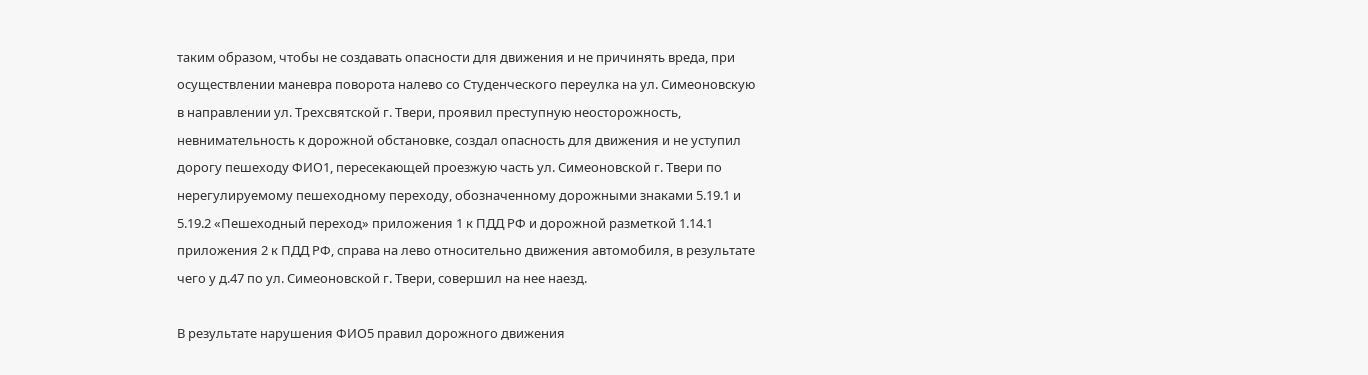таким образом, чтобы не создавать опасности для движения и не причинять вреда, при осуществлении маневра поворота налево со Студенческого переулка на ул. Симеоновскую в направлении ул. Трехсвятской г. Твери, проявил преступную неосторожность, невнимательность к дорожной обстановке, создал опасность для движения и не уступил дорогу пешеходу ФИО1, пересекающей проезжую часть ул. Симеоновской г. Твери по нерегулируемому пешеходному переходу, обозначенному дорожными знаками 5.19.1 и 5.19.2 «Пешеходный переход» приложения 1 к ПДД РФ и дорожной разметкой 1.14.1 приложения 2 к ПДД РФ, справа на лево относительно движения автомобиля, в результате чего у д.47 по ул. Симеоновской г. Твери, совершил на нее наезд.

В результате нарушения ФИО5 правил дорожного движения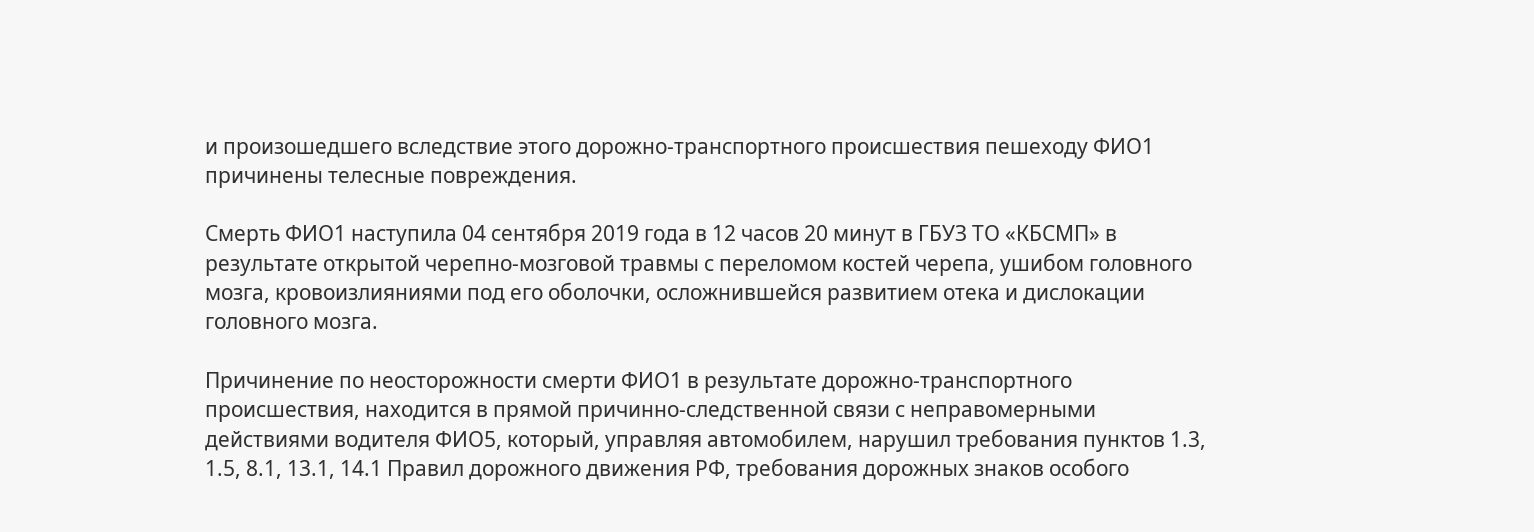и произошедшего вследствие этого дорожно-транспортного происшествия пешеходу ФИО1 причинены телесные повреждения.

Смерть ФИО1 наступила 04 сентября 2019 года в 12 часов 20 минут в ГБУЗ ТО «КБСМП» в результате открытой черепно-мозговой травмы с переломом костей черепа, ушибом головного мозга, кровоизлияниями под его оболочки, осложнившейся развитием отека и дислокации головного мозга.

Причинение по неосторожности смерти ФИО1 в результате дорожно-транспортного происшествия, находится в прямой причинно-следственной связи с неправомерными действиями водителя ФИО5, который, управляя автомобилем, нарушил требования пунктов 1.3, 1.5, 8.1, 13.1, 14.1 Правил дорожного движения РФ, требования дорожных знаков особого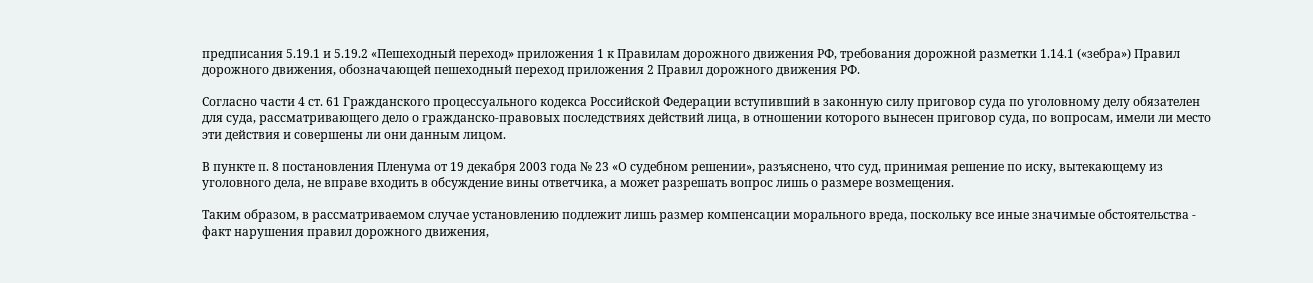предписания 5.19.1 и 5.19.2 «Пешеходный переход» приложения 1 к Правилам дорожного движения РФ, требования дорожной разметки 1.14.1 («зебра») Правил дорожного движения, обозначающей пешеходный переход приложения 2 Правил дорожного движения РФ.

Согласно части 4 ст. 61 Гражданского процессуального кодекса Российской Федерации вступивший в законную силу приговор суда по уголовному делу обязателен для суда, рассматривающего дело о гражданско-правовых последствиях действий лица, в отношении которого вынесен приговор суда, по вопросам, имели ли место эти действия и совершены ли они данным лицом.

В пункте п. 8 постановления Пленума от 19 декабря 2003 года № 23 «О судебном решении», разъяснено, что суд, принимая решение по иску, вытекающему из уголовного дела, не вправе входить в обсуждение вины ответчика, а может разрешать вопрос лишь о размере возмещения.

Таким образом, в рассматриваемом случае установлению подлежит лишь размер компенсации морального вреда, поскольку все иные значимые обстоятельства - факт нарушения правил дорожного движения,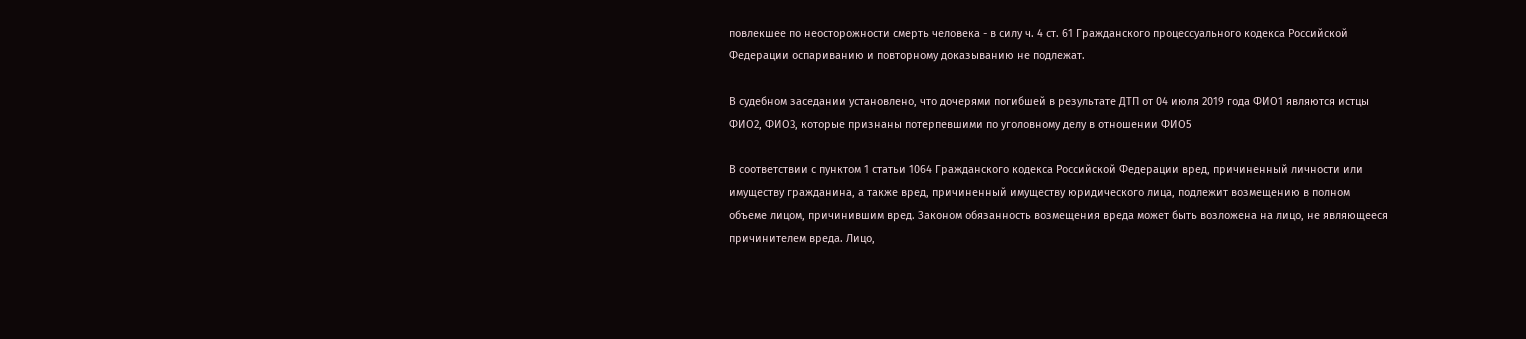повлекшее по неосторожности смерть человека - в силу ч. 4 ст. 61 Гражданского процессуального кодекса Российской Федерации оспариванию и повторному доказыванию не подлежат.

В судебном заседании установлено, что дочерями погибшей в результате ДТП от 04 июля 2019 года ФИО1 являются истцы ФИО2, ФИО3, которые признаны потерпевшими по уголовному делу в отношении ФИО5

В соответствии с пунктом 1 статьи 1064 Гражданского кодекса Российской Федерации вред, причиненный личности или имуществу гражданина, а также вред, причиненный имуществу юридического лица, подлежит возмещению в полном объеме лицом, причинившим вред. Законом обязанность возмещения вреда может быть возложена на лицо, не являющееся причинителем вреда. Лицо,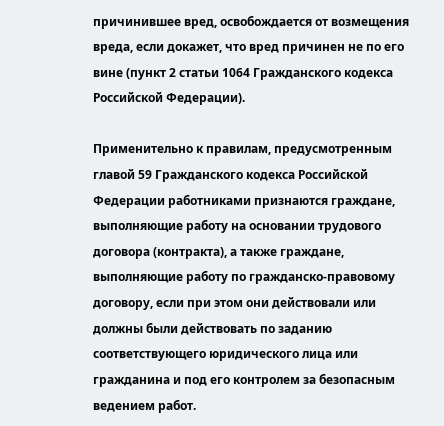причинившее вред, освобождается от возмещения вреда, если докажет, что вред причинен не по его вине (пункт 2 статьи 1064 Гражданского кодекса Российской Федерации).

Применительно к правилам, предусмотренным главой 59 Гражданского кодекса Российской Федерации работниками признаются граждане, выполняющие работу на основании трудового договора (контракта), а также граждане, выполняющие работу по гражданско-правовому договору, если при этом они действовали или должны были действовать по заданию соответствующего юридического лица или гражданина и под его контролем за безопасным ведением работ.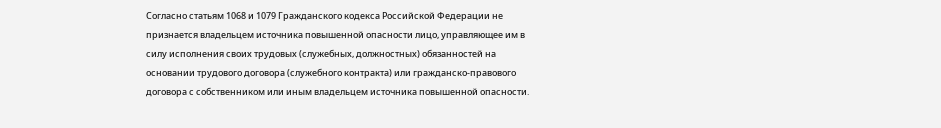Согласно статьям 1068 и 1079 Гражданского кодекса Российской Федерации не признается владельцем источника повышенной опасности лицо, управляющее им в силу исполнения своих трудовых (служебных, должностных) обязанностей на основании трудового договора (служебного контракта) или гражданско-правового договора с собственником или иным владельцем источника повышенной опасности.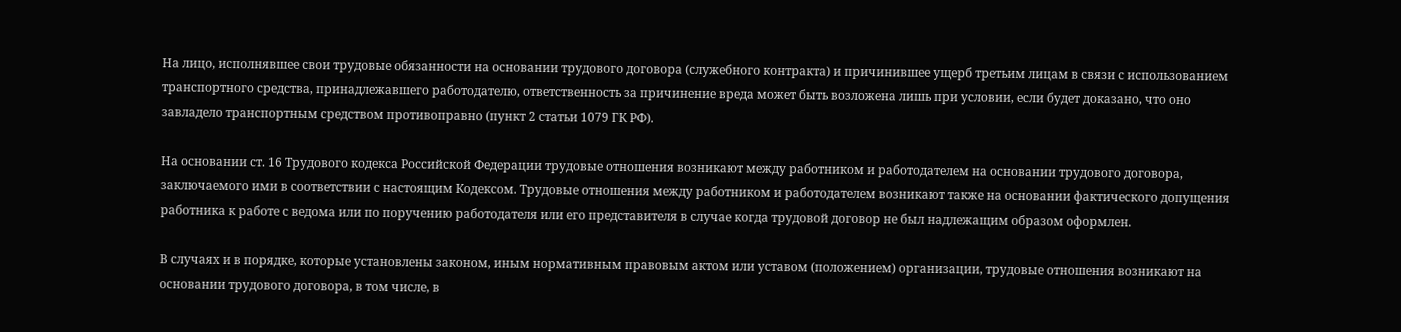На лицо, исполнявшее свои трудовые обязанности на основании трудового договора (служебного контракта) и причинившее ущерб третьим лицам в связи с использованием транспортного средства, принадлежавшего работодателю, ответственность за причинение вреда может быть возложена лишь при условии, если будет доказано, что оно завладело транспортным средством противоправно (пункт 2 статьи 1079 ГК РФ).

На основании ст. 16 Трудового кодекса Российской Федерации трудовые отношения возникают между работником и работодателем на основании трудового договора, заключаемого ими в соответствии с настоящим Кодексом. Трудовые отношения между работником и работодателем возникают также на основании фактического допущения работника к работе с ведома или по поручению работодателя или его представителя в случае когда трудовой договор не был надлежащим образом оформлен.

В случаях и в порядке, которые установлены законом, иным нормативным правовым актом или уставом (положением) организации, трудовые отношения возникают на основании трудового договора, в том числе, в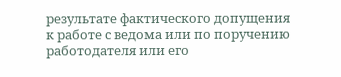результате фактического допущения к работе с ведома или по поручению работодателя или его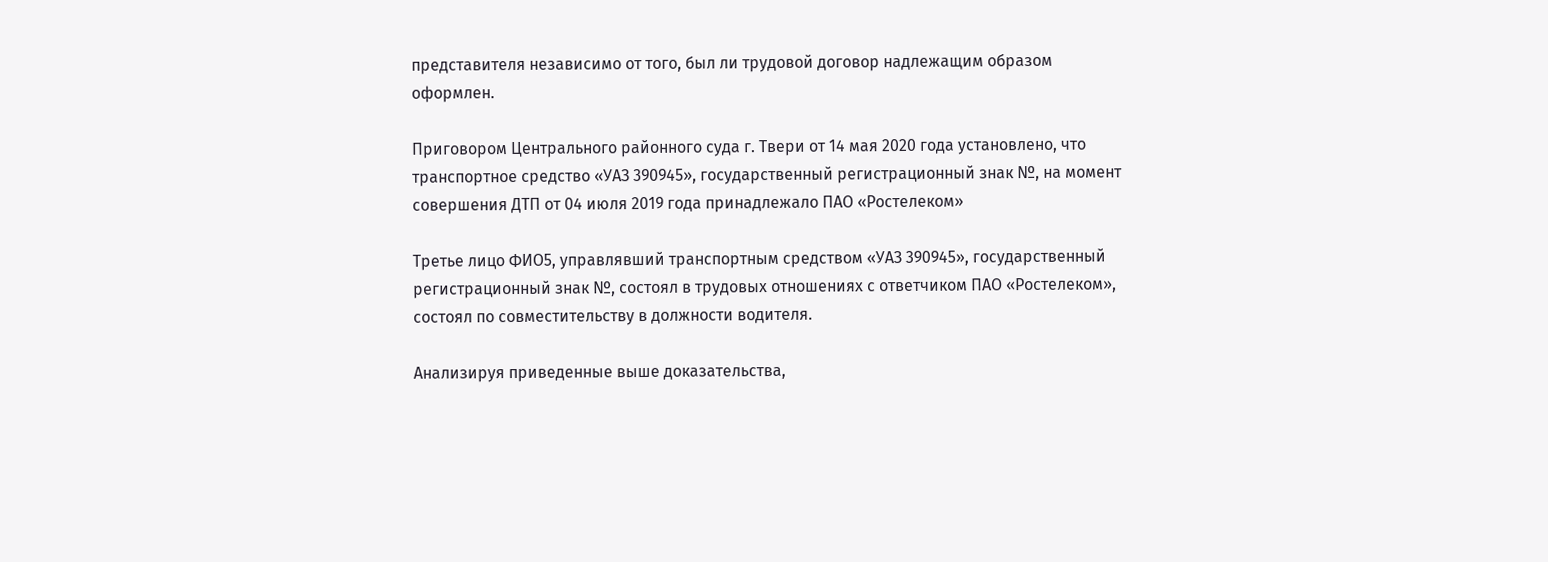представителя независимо от того, был ли трудовой договор надлежащим образом оформлен.

Приговором Центрального районного суда г. Твери от 14 мая 2020 года установлено, что транспортное средство «УАЗ 390945», государственный регистрационный знак №, на момент совершения ДТП от 04 июля 2019 года принадлежало ПАО «Ростелеком»

Третье лицо ФИО5, управлявший транспортным средством «УАЗ 390945», государственный регистрационный знак №, состоял в трудовых отношениях с ответчиком ПАО «Ростелеком», состоял по совместительству в должности водителя.

Анализируя приведенные выше доказательства,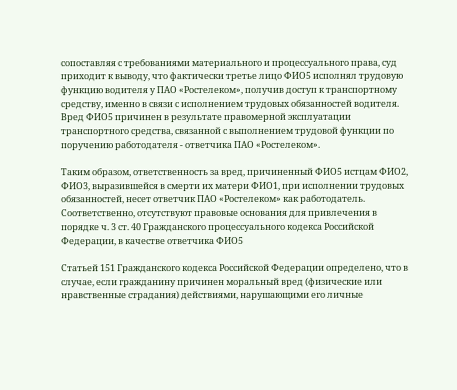сопоставляя с требованиями материального и процессуального права, суд приходит к выводу, что фактически третье лицо ФИО5 исполнял трудовую функцию водителя у ПАО «Ростелеком», получив доступ к транспортному средству, именно в связи с исполнением трудовых обязанностей водителя. Вред ФИО5 причинен в результате правомерной эксплуатации транспортного средства, связанной с выполнением трудовой функции по поручению работодателя - ответчика ПАО «Ростелеком».

Таким образом, ответственность за вред, причиненный ФИО5 истцам ФИО2, ФИО3, выразившейся в смерти их матери ФИО1, при исполнении трудовых обязанностей, несет ответчик ПАО «Ростелеком» как работодатель. Соответственно, отсутствуют правовые основания для привлечения в порядке ч. 3 ст. 40 Гражданского процессуального кодекса Российской Федерации, в качестве ответчика ФИО5

Статьей 151 Гражданского кодекса Российской Федерации определено, что в случае, если гражданину причинен моральный вред (физические или нравственные страдания) действиями, нарушающими его личные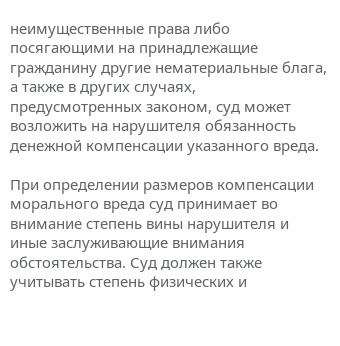неимущественные права либо посягающими на принадлежащие гражданину другие нематериальные блага, а также в других случаях, предусмотренных законом, суд может возложить на нарушителя обязанность денежной компенсации указанного вреда.

При определении размеров компенсации морального вреда суд принимает во внимание степень вины нарушителя и иные заслуживающие внимания обстоятельства. Суд должен также учитывать степень физических и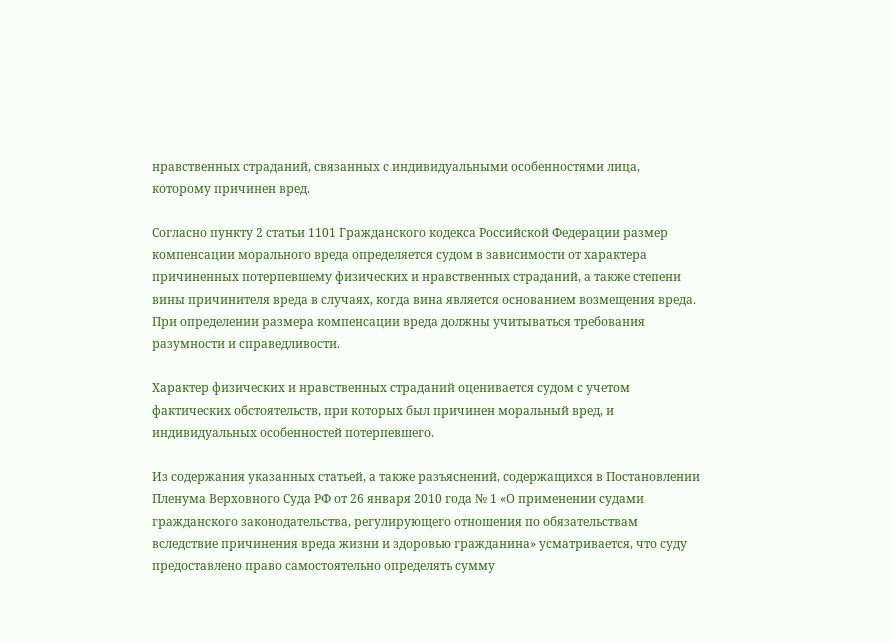нравственных страданий, связанных с индивидуальными особенностями лица, которому причинен вред.

Согласно пункту 2 статьи 1101 Гражданского кодекса Российской Федерации размер компенсации морального вреда определяется судом в зависимости от характера причиненных потерпевшему физических и нравственных страданий, а также степени вины причинителя вреда в случаях, когда вина является основанием возмещения вреда. При определении размера компенсации вреда должны учитываться требования разумности и справедливости.

Характер физических и нравственных страданий оценивается судом с учетом фактических обстоятельств, при которых был причинен моральный вред, и индивидуальных особенностей потерпевшего.

Из содержания указанных статьей, а также разъяснений, содержащихся в Постановлении Пленума Верховного Суда РФ от 26 января 2010 года № 1 «О применении судами гражданского законодательства, регулирующего отношения по обязательствам вследствие причинения вреда жизни и здоровью гражданина» усматривается, что суду предоставлено право самостоятельно определять сумму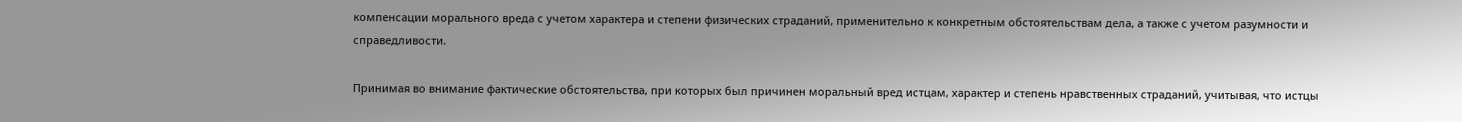компенсации морального вреда с учетом характера и степени физических страданий, применительно к конкретным обстоятельствам дела, а также с учетом разумности и справедливости.

Принимая во внимание фактические обстоятельства, при которых был причинен моральный вред истцам, характер и степень нравственных страданий, учитывая, что истцы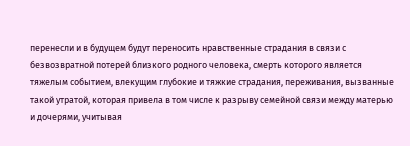перенесли и в будущем будут переносить нравственные страдания в связи с безвозвратной потерей близкого родного человека, смерть которого является тяжелым событием, влекущим глубокие и тяжкие страдания, переживания, вызванные такой утратой, которая привела в том числе к разрыву семейной связи между матерью и дочерями, учитывая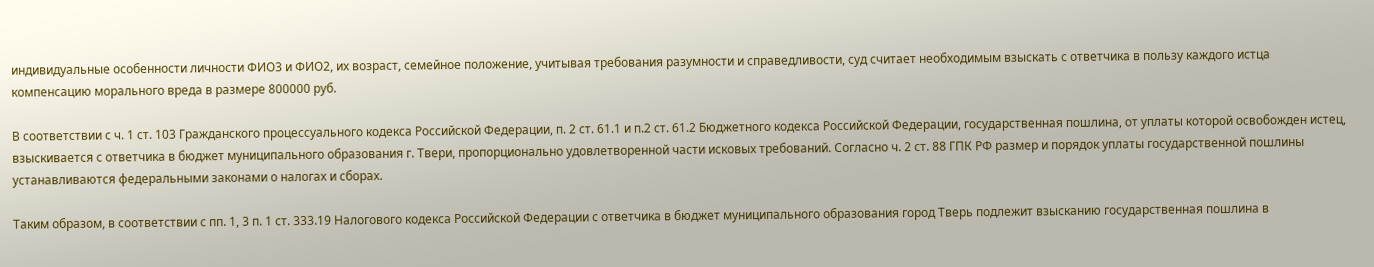индивидуальные особенности личности ФИО3 и ФИО2, их возраст, семейное положение, учитывая требования разумности и справедливости, суд считает необходимым взыскать с ответчика в пользу каждого истца компенсацию морального вреда в размере 800000 руб.

В соответствии с ч. 1 ст. 103 Гражданского процессуального кодекса Российской Федерации, п. 2 ст. 61.1 и п.2 ст. 61.2 Бюджетного кодекса Российской Федерации, государственная пошлина, от уплаты которой освобожден истец, взыскивается с ответчика в бюджет муниципального образования г. Твери, пропорционально удовлетворенной части исковых требований. Согласно ч. 2 ст. 88 ГПК РФ размер и порядок уплаты государственной пошлины устанавливаются федеральными законами о налогах и сборах.

Таким образом, в соответствии с пп. 1, 3 п. 1 ст. 333.19 Налогового кодекса Российской Федерации с ответчика в бюджет муниципального образования город Тверь подлежит взысканию государственная пошлина в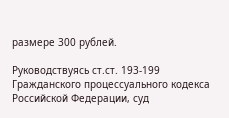размере 300 рублей.

Руководствуясь ст.ст. 193-199 Гражданского процессуального кодекса Российской Федерации, суд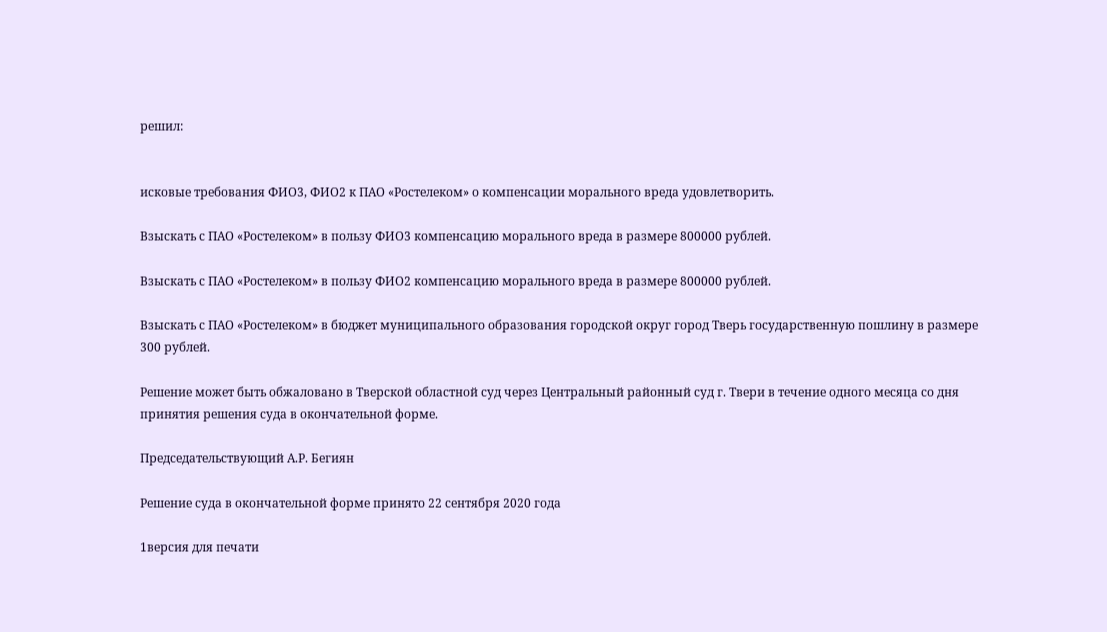решил:


исковые требования ФИО3, ФИО2 к ПАО «Ростелеком» о компенсации морального вреда удовлетворить.

Взыскать с ПАО «Ростелеком» в пользу ФИО3 компенсацию морального вреда в размере 800000 рублей.

Взыскать с ПАО «Ростелеком» в пользу ФИО2 компенсацию морального вреда в размере 800000 рублей.

Взыскать с ПАО «Ростелеком» в бюджет муниципального образования городской округ город Тверь государственную пошлину в размере 300 рублей.

Решение может быть обжаловано в Тверской областной суд через Центральный районный суд г. Твери в течение одного месяца со дня принятия решения суда в окончательной форме.

Председательствующий А.Р. Бегиян

Решение суда в окончательной форме принято 22 сентября 2020 года

1версия для печати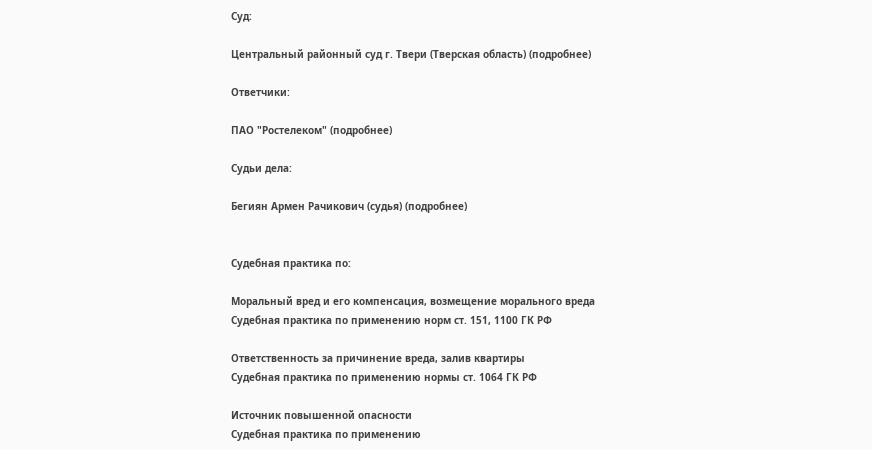Суд:

Центральный районный суд г. Твери (Тверская область) (подробнее)

Ответчики:

ПАО "Ростелеком" (подробнее)

Судьи дела:

Бегиян Армен Рачикович (судья) (подробнее)


Судебная практика по:

Моральный вред и его компенсация, возмещение морального вреда
Судебная практика по применению норм ст. 151, 1100 ГК РФ

Ответственность за причинение вреда, залив квартиры
Судебная практика по применению нормы ст. 1064 ГК РФ

Источник повышенной опасности
Судебная практика по применению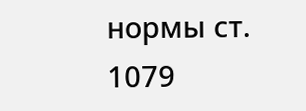нормы ст. 1079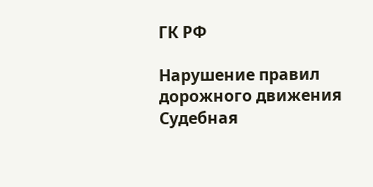ГК РФ

Нарушение правил дорожного движения
Судебная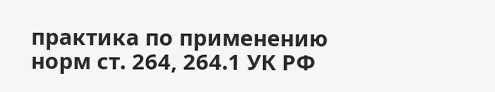практика по применению норм ст. 264, 264.1 УК РФ